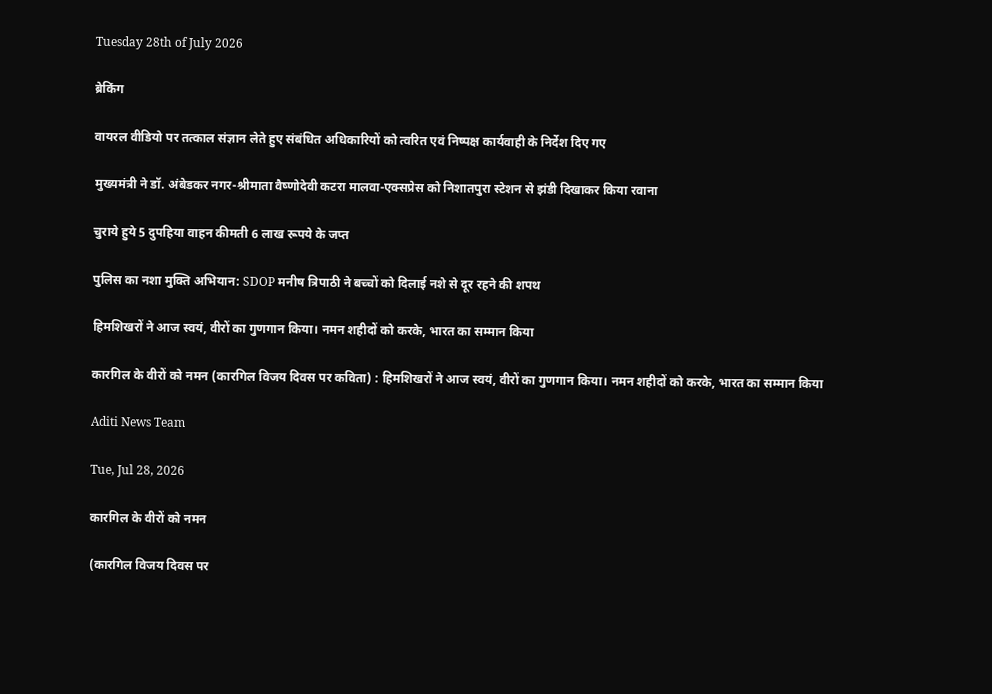Tuesday 28th of July 2026

ब्रेकिंग

वायरल वीडियो पर तत्काल संज्ञान लेते हुए संबंधित अधिकारियों को त्वरित एवं निष्पक्ष कार्यवाही के निर्देश दिए गए

मुख्यमंत्री ने डॉ. अंबेडकर नगर-श्रीमाता वैष्णोदेवी कटरा मालवा-एक्सप्रेस को निशातपुरा स्टेशन से झंडी दिखाकर किया रवाना

चुराये हुये 5 दुपहिया वाहन कीमती 6 लाख रूपये के जप्त

पुलिस का नशा मुक्ति अभियान: SDOP मनीष त्रिपाठी ने बच्चों को दिलाई नशे से दूर रहने की शपथ

हिमशिखरों ने आज स्वयं, वीरों का गुणगान किया। नमन शहीदों को करके, भारत का सम्मान किया

कारगिल के वीरों को नमन (कारगिल विजय दिवस पर कविता) : हिमशिखरों ने आज स्वयं, वीरों का गुणगान किया। नमन शहीदों को करके, भारत का सम्मान किया

Aditi News Team

Tue, Jul 28, 2026

कारगिल के वीरों को नमन

(कारगिल विजय दिवस पर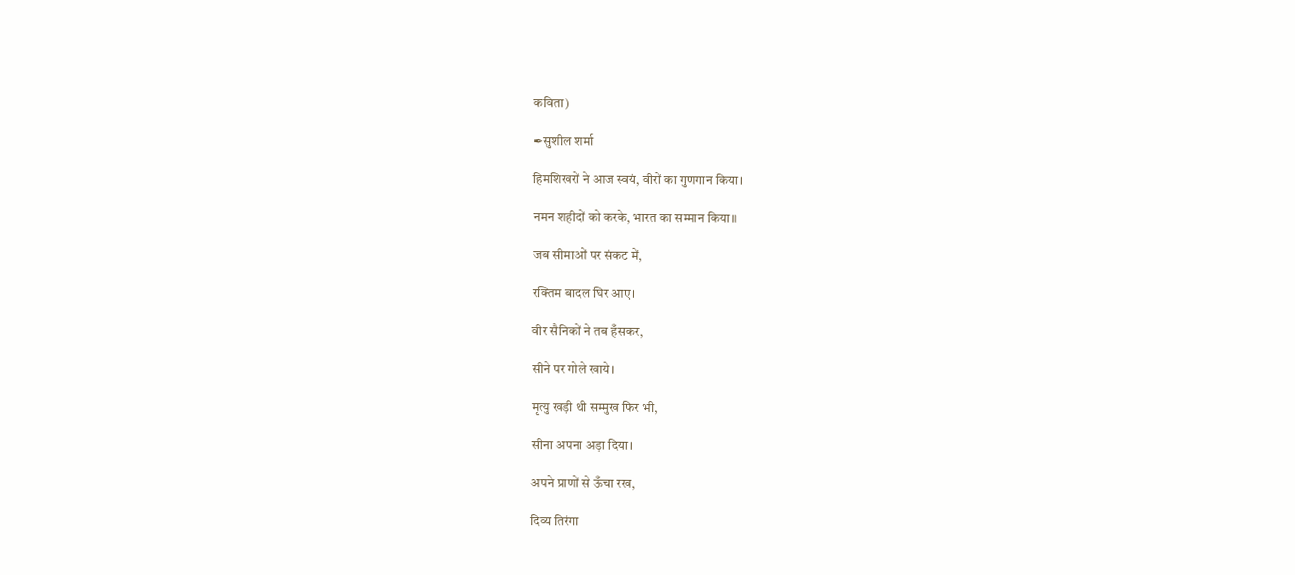कविता)

✒सुशील शर्मा

हिमशिखरों ने आज स्वयं, वीरों का गुणगान किया।

नमन शहीदों को करके, भारत का सम्मान किया॥

जब सीमाओं पर संकट में,

रक्तिम बादल घिर आए।

वीर सैनिकों ने तब हँसकर,

सीने पर गोले खाये।

मृत्यु खड़ी थी सम्मुख फिर भी,

सीना अपना अड़ा दिया।

अपने प्राणों से ऊँचा रख,

दिव्य तिरंगा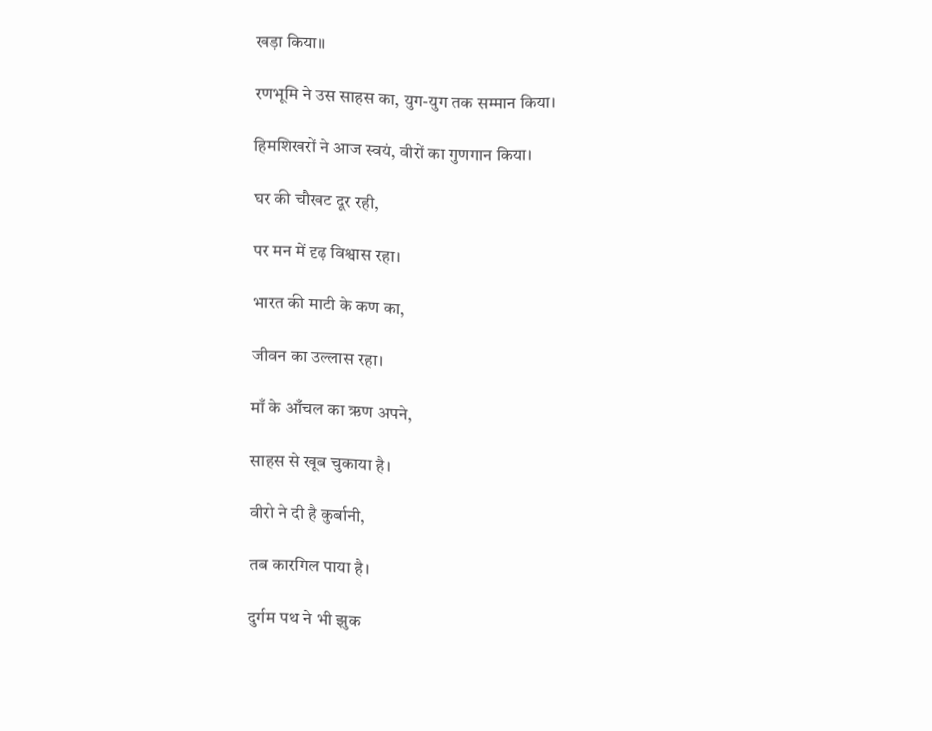खड़ा किया॥

रणभूमि ने उस साहस का, युग-युग तक सम्मान किया।

हिमशिखरों ने आज स्वयं, वीरों का गुणगान किया।

घर की चौखट दूर रही,

पर मन में दृढ़ विश्वास रहा।

भारत की माटी के कण का,

जीवन का उल्लास रहा।

माँ के आँचल का ऋण अपने,

साहस से खूब चुकाया है।

वीरो ने दी है कुर्बानी,

तब कारगिल पाया है।

दुर्गम पथ ने भी झुक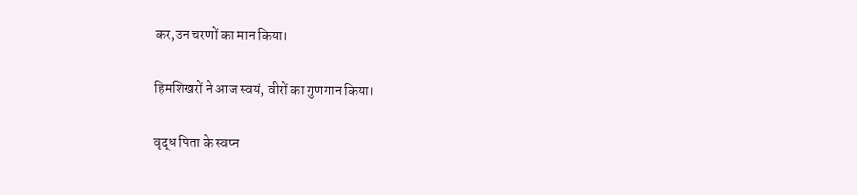कर,उन चरणों का मान किया।

हिमशिखरों ने आज स्वयं, वीरों का गुणगान किया।

वृद्ध पिता के स्वप्न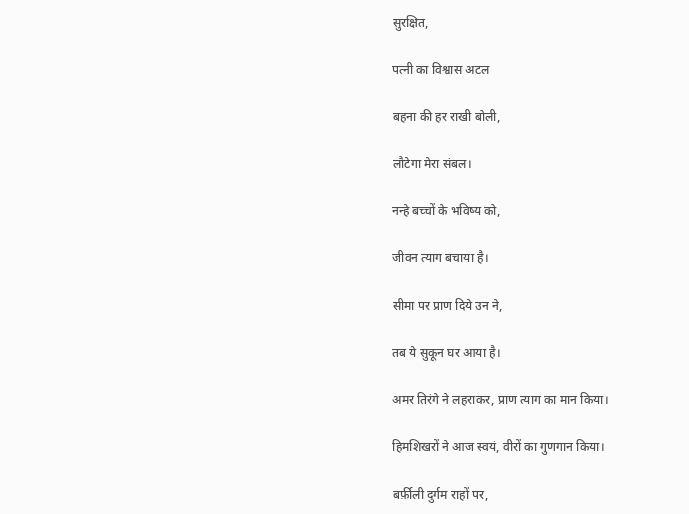सुरक्षित,

पत्नी का विश्वास अटल

बहना की हर राखी बोली,

लौटेगा मेरा संबल।

नन्हे बच्चों के भविष्य को,

जीवन त्याग बचाया है।

सीमा पर प्राण दिये उन ने,

तब ये सुकून घर आया है।

अमर तिरंगे ने लहराकर, प्राण त्याग का मान किया।

हिमशिखरों ने आज स्वयं, वीरों का गुणगान किया।

बर्फ़ीली दुर्गम राहों पर,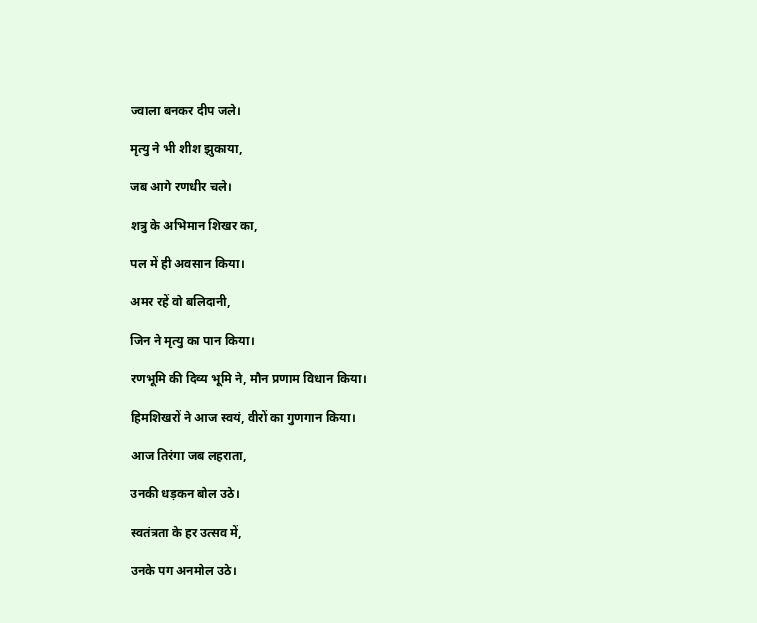ज्वाला बनकर दीप जले।

मृत्यु ने भी शीश झुकाया,

जब आगे रणधीर चले।

शत्रु के अभिमान शिखर का,

पल में ही अवसान किया।

अमर रहें वो बलिदानी,

जिन ने मृत्यु का पान किया।

रणभूमि की दिव्य भूमि ने, मौन प्रणाम विधान किया।

हिमशिखरों ने आज स्वयं, वीरों का गुणगान किया।

आज तिरंगा जब लहराता,

उनकी धड़कन बोल उठे।

स्वतंत्रता के हर उत्सव में,

उनके पग अनमोल उठे।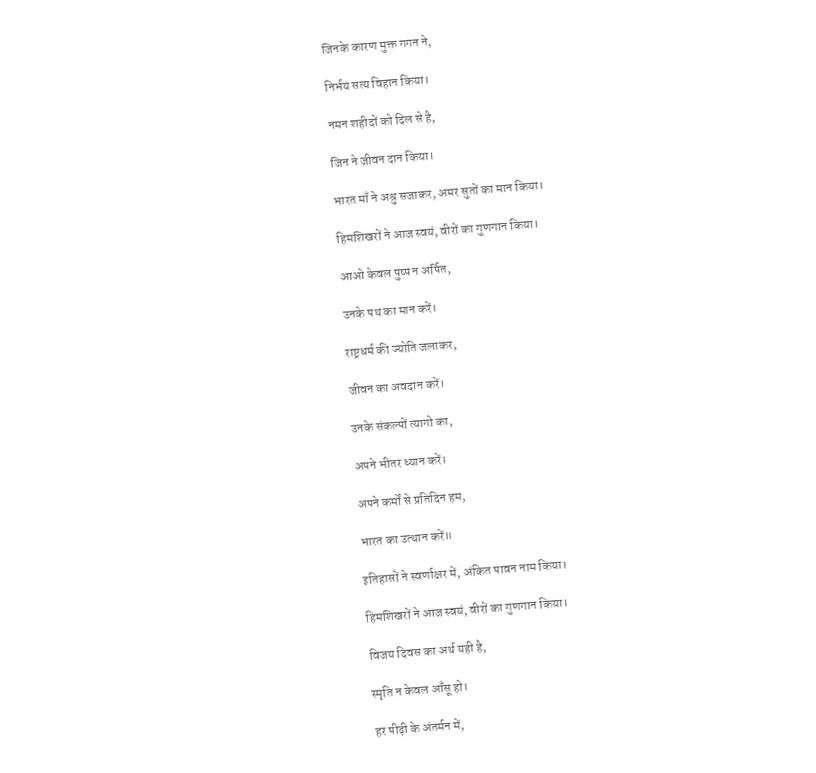जिनके कारण मुक्त गगन ने,

निर्भय सत्य विहान किया।

नमन शहीदों को दिल से है,

जिन ने जीवन दान किया।

भारत माँ ने अश्रु सजाकर, अमर सुतों का मान किया।

हिमशिखरों ने आज स्वयं, वीरों का गुणगान किया।

आओ केवल पुष्प न अर्पित,

उनके पथ का मान करें।

राष्ट्रधर्म की ज्योति जलाकर,

जीवन का अवदान करें।

उनके संकल्पों त्यागो का,

अपने भीतर ध्यान करें।

अपने कर्मों से प्रतिदिन हम,

भारत का उत्थान करें॥

इतिहासों ने स्वर्णाक्षर में, अंकित पावन नाम किया।

हिमशिखरों ने आज स्वयं, वीरों का गुणगान किया।

विजय दिवस का अर्थ यही है,

स्मृति न केवल आँसू हो।

हर पीढ़ी के अंतर्मन में,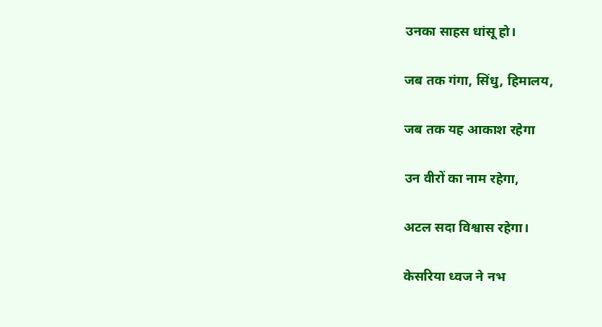उनका साहस धांसू हो।

जब तक गंगा, सिंधु, हिमालय,

जब तक यह आकाश रहेगा

उन वीरों का नाम रहेगा,

अटल सदा विश्वास रहेगा।

केसरिया ध्वज ने नभ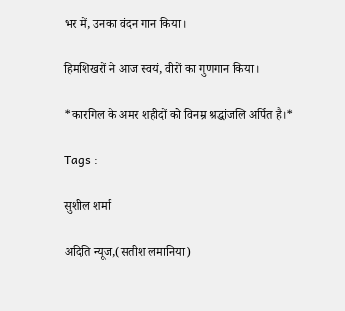भर में, उनका वंदन गान किया।

हिमशिखरों ने आज स्वयं, वीरों का गुणगान किया।

*कारगिल के अमर शहीदों को विनम्र श्रद्धांजलि अर्पित है।*

Tags :

सुशील शर्मा

अदिति न्यूज,(सतीश लमानिया)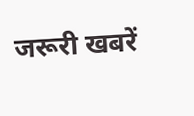जरूरी खबरें